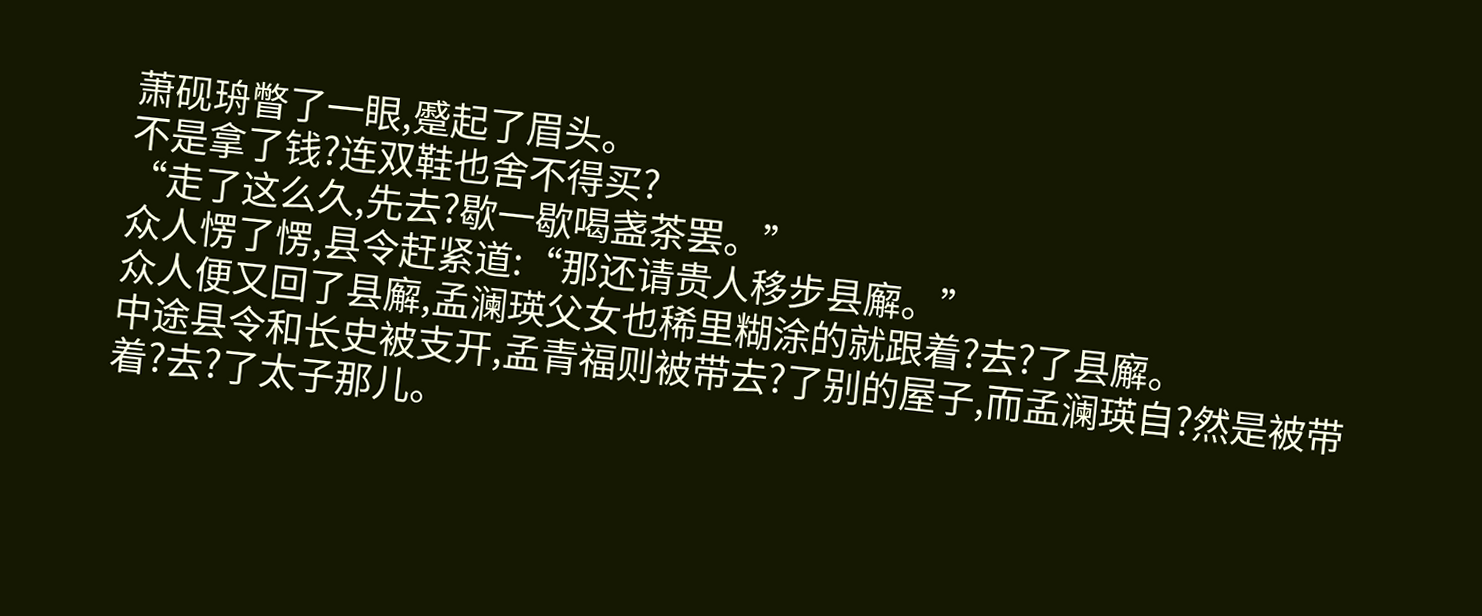萧砚珘瞥了一眼,蹙起了眉头。
不是拿了钱?连双鞋也舍不得买?
“走了这么久,先去?歇一歇喝盏茶罢。”
众人愣了愣,县令赶紧道:“那还请贵人移步县廨。”
众人便又回了县廨,孟澜瑛父女也稀里糊涂的就跟着?去?了县廨。
中途县令和长史被支开,孟青福则被带去?了别的屋子,而孟澜瑛自?然是被带着?去?了太子那儿。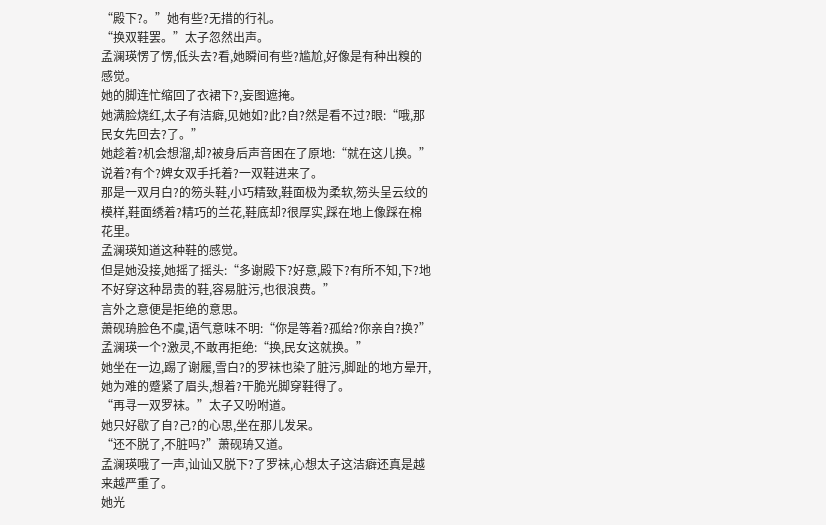“殿下?。”她有些?无措的行礼。
“换双鞋罢。”太子忽然出声。
孟澜瑛愣了愣,低头去?看,她瞬间有些?尴尬,好像是有种出糗的感觉。
她的脚连忙缩回了衣裙下?,妄图遮掩。
她满脸烧红,太子有洁癖,见她如?此?自?然是看不过?眼:“哦,那民女先回去?了。”
她趁着?机会想溜,却?被身后声音困在了原地:“就在这儿换。”
说着?有个?婢女双手托着?一双鞋进来了。
那是一双月白?的笏头鞋,小巧精致,鞋面极为柔软,笏头呈云纹的模样,鞋面绣着?精巧的兰花,鞋底却?很厚实,踩在地上像踩在棉花里。
孟澜瑛知道这种鞋的感觉。
但是她没接,她摇了摇头:“多谢殿下?好意,殿下?有所不知,下?地不好穿这种昂贵的鞋,容易脏污,也很浪费。”
言外之意便是拒绝的意思。
萧砚珘脸色不虞,语气意味不明:“你是等着?孤给?你亲自?换?”
孟澜瑛一个?激灵,不敢再拒绝:“换,民女这就换。”
她坐在一边,踢了谢履,雪白?的罗袜也染了脏污,脚趾的地方晕开,她为难的蹙紧了眉头,想着?干脆光脚穿鞋得了。
“再寻一双罗袜。”太子又吩咐道。
她只好歇了自?己?的心思,坐在那儿发呆。
“还不脱了,不脏吗?”萧砚珘又道。
孟澜瑛哦了一声,讪讪又脱下?了罗袜,心想太子这洁癖还真是越来越严重了。
她光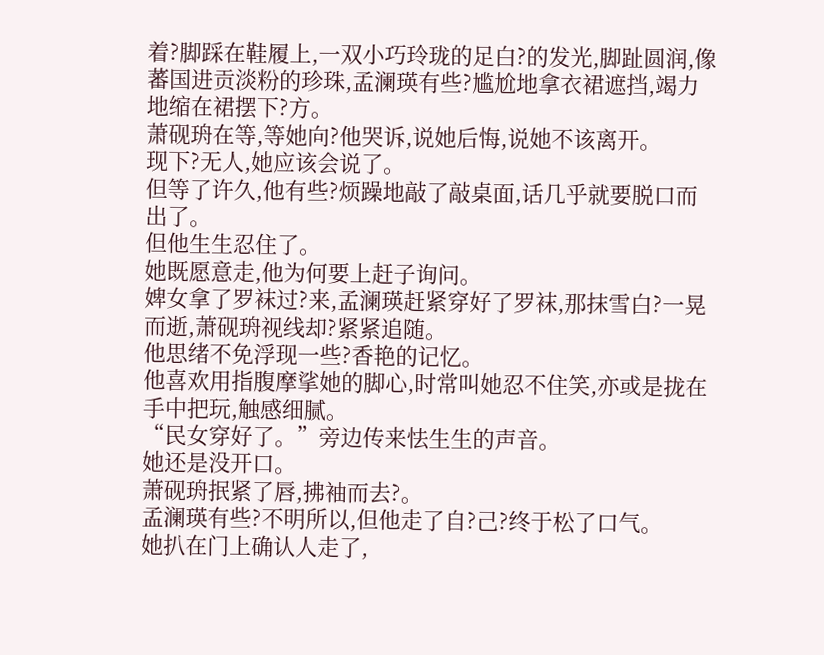着?脚踩在鞋履上,一双小巧玲珑的足白?的发光,脚趾圆润,像蕃国进贡淡粉的珍珠,孟澜瑛有些?尴尬地拿衣裙遮挡,竭力地缩在裙摆下?方。
萧砚珘在等,等她向?他哭诉,说她后悔,说她不该离开。
现下?无人,她应该会说了。
但等了许久,他有些?烦躁地敲了敲桌面,话几乎就要脱口而出了。
但他生生忍住了。
她既愿意走,他为何要上赶子询问。
婢女拿了罗袜过?来,孟澜瑛赶紧穿好了罗袜,那抹雪白?一晃而逝,萧砚珘视线却?紧紧追随。
他思绪不免浮现一些?香艳的记忆。
他喜欢用指腹摩挲她的脚心,时常叫她忍不住笑,亦或是拢在手中把玩,触感细腻。
“民女穿好了。”旁边传来怯生生的声音。
她还是没开口。
萧砚珘抿紧了唇,拂袖而去?。
孟澜瑛有些?不明所以,但他走了自?己?终于松了口气。
她扒在门上确认人走了,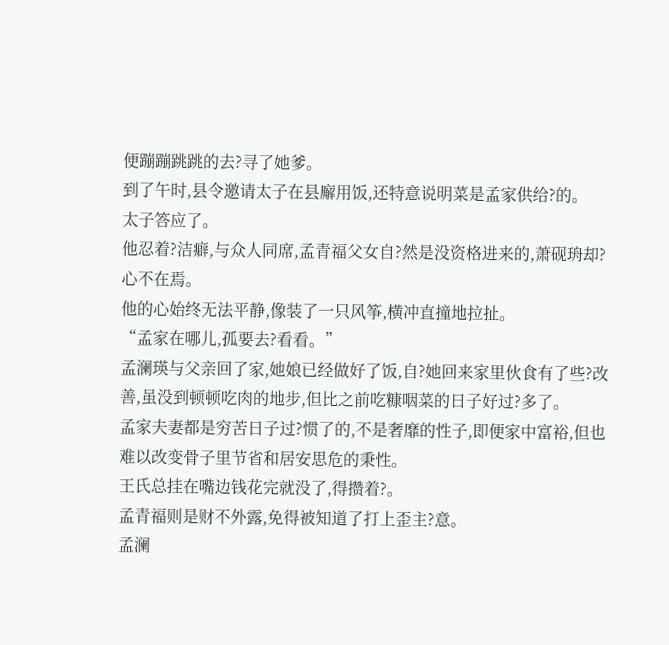便蹦蹦跳跳的去?寻了她爹。
到了午时,县令邀请太子在县廨用饭,还特意说明菜是孟家供给?的。
太子答应了。
他忍着?洁癖,与众人同席,孟青福父女自?然是没资格进来的,萧砚珘却?心不在焉。
他的心始终无法平静,像装了一只风筝,横冲直撞地拉扯。
“孟家在哪儿,孤要去?看看。”
孟澜瑛与父亲回了家,她娘已经做好了饭,自?她回来家里伙食有了些?改善,虽没到顿顿吃肉的地步,但比之前吃糠咽菜的日子好过?多了。
孟家夫妻都是穷苦日子过?惯了的,不是奢靡的性子,即便家中富裕,但也难以改变骨子里节省和居安思危的秉性。
王氏总挂在嘴边钱花完就没了,得攒着?。
孟青福则是财不外露,免得被知道了打上歪主?意。
孟澜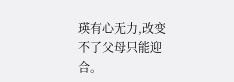瑛有心无力,改变不了父母只能迎合。